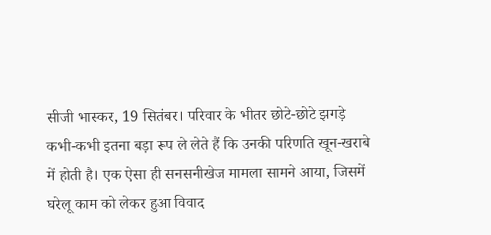सीजी भास्कर, 19 सितंबर। परिवार के भीतर छोटे-छोटे झगड़े कभी-कभी इतना बड़ा रूप ले लेते हैं कि उनकी परिणति खून-खराबे में होती है। एक ऐसा ही सनसनीखेज मामला सामने आया, जिसमें घरेलू काम को लेकर हुआ विवाद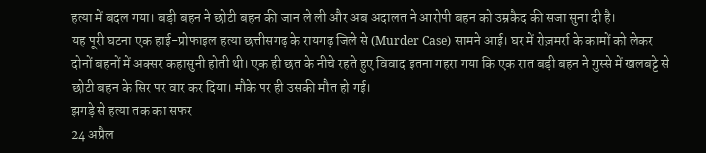हत्या में बदल गया। बड़ी बहन ने छोटी बहन की जान ले ली और अब अदालत ने आरोपी बहन को उम्रकैद की सजा सुना दी है।
यह पूरी घटना एक हाई-प्रोफाइल हत्या छत्तीसगढ़ के रायगढ़ जिले से (Murder Case) सामने आई। घर में रोज़मर्रा के कामों को लेकर दोनों बहनों में अक्सर कहासुनी होती थी। एक ही छत के नीचे रहते हुए विवाद इतना गहरा गया कि एक रात बड़ी बहन ने गुस्से में खलबट्टे से छोटी बहन के सिर पर वार कर दिया। मौके पर ही उसकी मौत हो गई।
झगड़े से हत्या तक का सफर
24 अप्रैल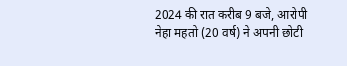2024 की रात करीब 9 बजे, आरोपी नेहा महतो (20 वर्ष) ने अपनी छोटी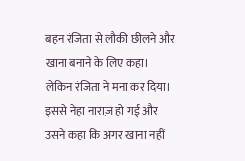बहन रंजिता से लौकी छीलने और खाना बनाने के लिए कहा। लेकिन रंजिता ने मना कर दिया। इससे नेहा नाराज़ हो गई और उसने कहा कि अगर खाना नहीं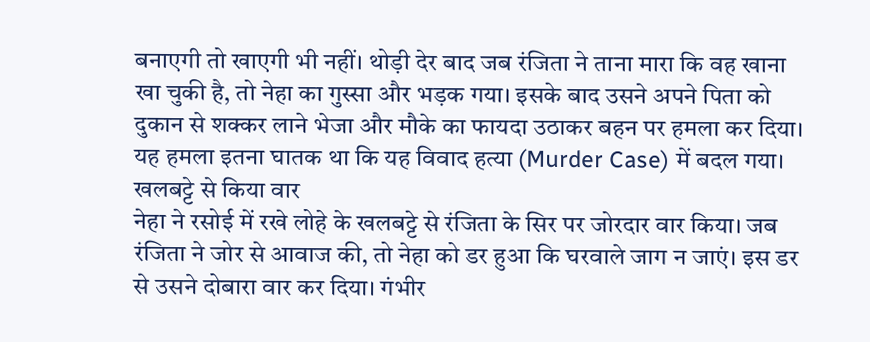बनाएगी तो खाएगी भी नहीं। थोड़ी देर बाद जब रंजिता ने ताना मारा कि वह खाना खा चुकी है, तो नेहा का गुस्सा और भड़क गया। इसके बाद उसने अपने पिता को दुकान से शक्कर लाने भेजा और मौके का फायदा उठाकर बहन पर हमला कर दिया। यह हमला इतना घातक था कि यह विवाद हत्या (Murder Case) में बदल गया।
खलबट्टे से किया वार
नेहा ने रसोई में रखे लोहे के खलबट्टे से रंजिता के सिर पर जोरदार वार किया। जब रंजिता ने जोर से आवाज की, तो नेहा को डर हुआ कि घरवाले जाग न जाएं। इस डर से उसने दोबारा वार कर दिया। गंभीर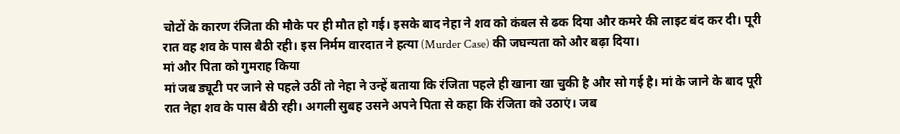चोटों के कारण रंजिता की मौके पर ही मौत हो गई। इसके बाद नेहा ने शव को कंबल से ढक दिया और कमरे की लाइट बंद कर दी। पूरी रात वह शव के पास बैठी रही। इस निर्मम वारदात ने हत्या (Murder Case) की जघन्यता को और बढ़ा दिया।
मां और पिता को गुमराह किया
मां जब ड्यूटी पर जाने से पहले उठीं तो नेहा ने उन्हें बताया कि रंजिता पहले ही खाना खा चुकी है और सो गई है। मां के जाने के बाद पूरी रात नेहा शव के पास बैठी रही। अगली सुबह उसने अपने पिता से कहा कि रंजिता को उठाएं। जब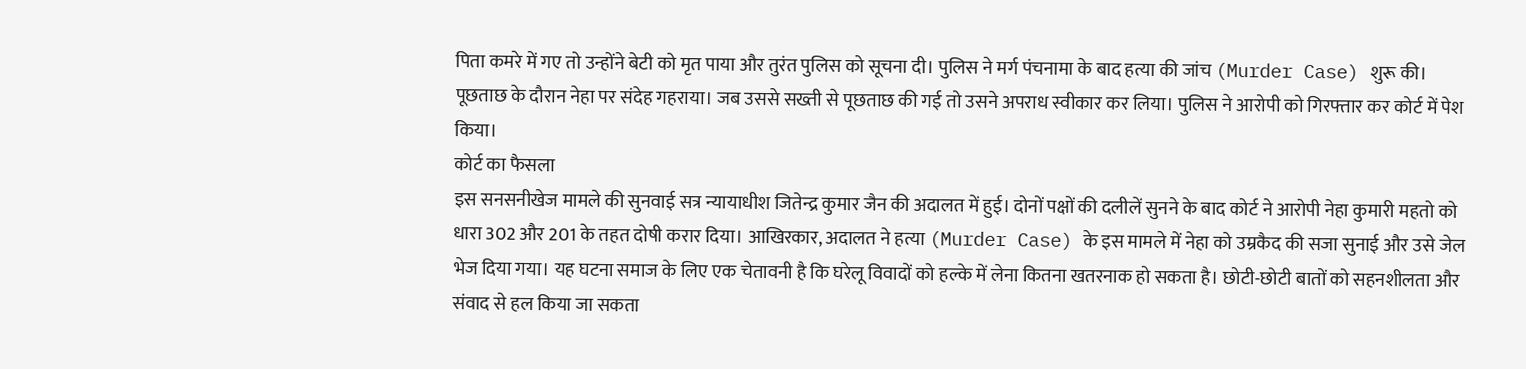पिता कमरे में गए तो उन्होंने बेटी को मृत पाया और तुरंत पुलिस को सूचना दी। पुलिस ने मर्ग पंचनामा के बाद हत्या की जांच (Murder Case) शुरू की। पूछताछ के दौरान नेहा पर संदेह गहराया। जब उससे सख्ती से पूछताछ की गई तो उसने अपराध स्वीकार कर लिया। पुलिस ने आरोपी को गिरफ्तार कर कोर्ट में पेश किया।
कोर्ट का फैसला
इस सनसनीखेज मामले की सुनवाई सत्र न्यायाधीश जितेन्द्र कुमार जैन की अदालत में हुई। दोनों पक्षों की दलीलें सुनने के बाद कोर्ट ने आरोपी नेहा कुमारी महतो को धारा 302 और 201 के तहत दोषी करार दिया। आखिरकार, अदालत ने हत्या (Murder Case) के इस मामले में नेहा को उम्रकैद की सजा सुनाई और उसे जेल भेज दिया गया। यह घटना समाज के लिए एक चेतावनी है कि घरेलू विवादों को हल्के में लेना कितना खतरनाक हो सकता है। छोटी-छोटी बातों को सहनशीलता और संवाद से हल किया जा सकता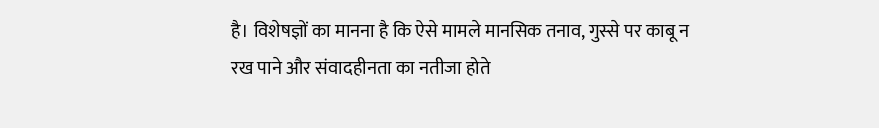है। विशेषज्ञों का मानना है कि ऐसे मामले मानसिक तनाव, गुस्से पर काबू न रख पाने और संवादहीनता का नतीजा होते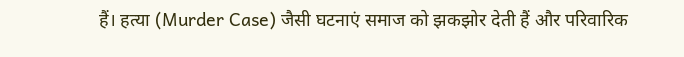हैं। हत्या (Murder Case) जैसी घटनाएं समाज को झकझोर देती हैं और परिवारिक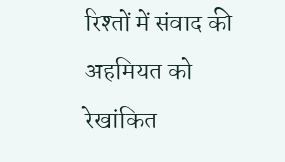रिश्तों में संवाद की अहमियत को रेखांकित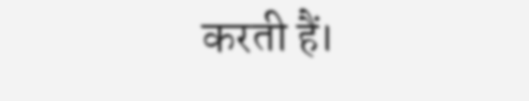करती हैं।